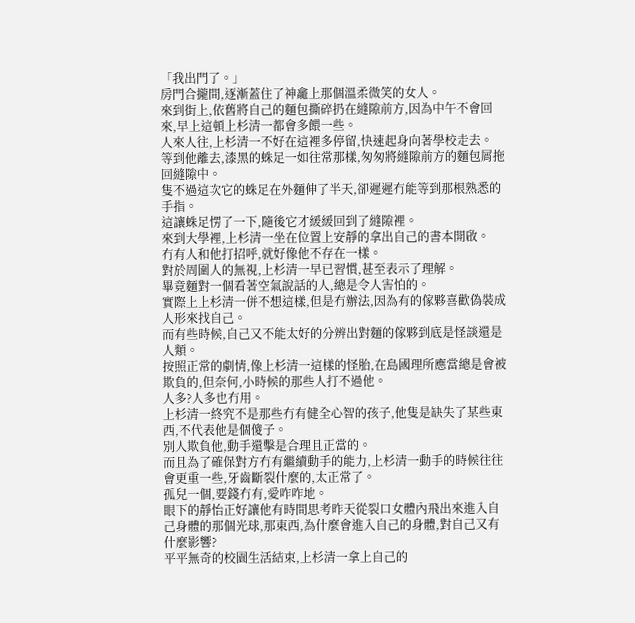「我出門了。」
房門合攏間,逐漸蓋住了神龕上那個溫柔微笑的女人。
來到街上,依舊將自己的麵包撕碎扔在縫隙前方,因為中午不會回來,早上這頓上杉清一都會多餵一些。
人來人往,上杉清一不好在這裡多停留,快速起身向著學校走去。
等到他離去,漆黑的蛛足一如往常那樣,匆匆將縫隙前方的麵包屑拖回縫隙中。
隻不過這次它的蛛足在外麵伸了半天,卻遲遲冇能等到那根熟悉的手指。
這讓蛛足愣了一下,隨後它才緩緩回到了縫隙裡。
來到大學裡,上杉清一坐在位置上安靜的拿出自己的書本開啟。
冇有人和他打招呼,就好像他不存在一樣。
對於周圍人的無視,上杉清一早已習慣,甚至表示了理解。
畢竟麵對一個看著空氣說話的人,總是令人害怕的。
實際上上杉清一併不想這樣,但是冇辦法,因為有的傢夥喜歡偽裝成人形來找自己。
而有些時候,自己又不能太好的分辨出對麵的傢夥到底是怪談還是人類。
按照正常的劇情,像上杉清一這樣的怪胎,在島國理所應當總是會被欺負的,但奈何,小時候的那些人打不過他。
人多?人多也冇用。
上杉清一終究不是那些冇有健全心智的孩子,他隻是缺失了某些東西,不代表他是個傻子。
別人欺負他,動手還擊是合理且正當的。
而且為了確保對方冇有繼續動手的能力,上杉清一動手的時候往往會更重一些,牙齒斷裂什麼的,太正常了。
孤兒一個,要錢冇有,愛咋咋地。
眼下的靜怡正好讓他有時間思考昨天從裂口女體內飛出來進入自己身體的那個光球,那東西,為什麼會進入自己的身體,對自己又有什麼影響?
平平無奇的校園生活結束,上杉清一拿上自己的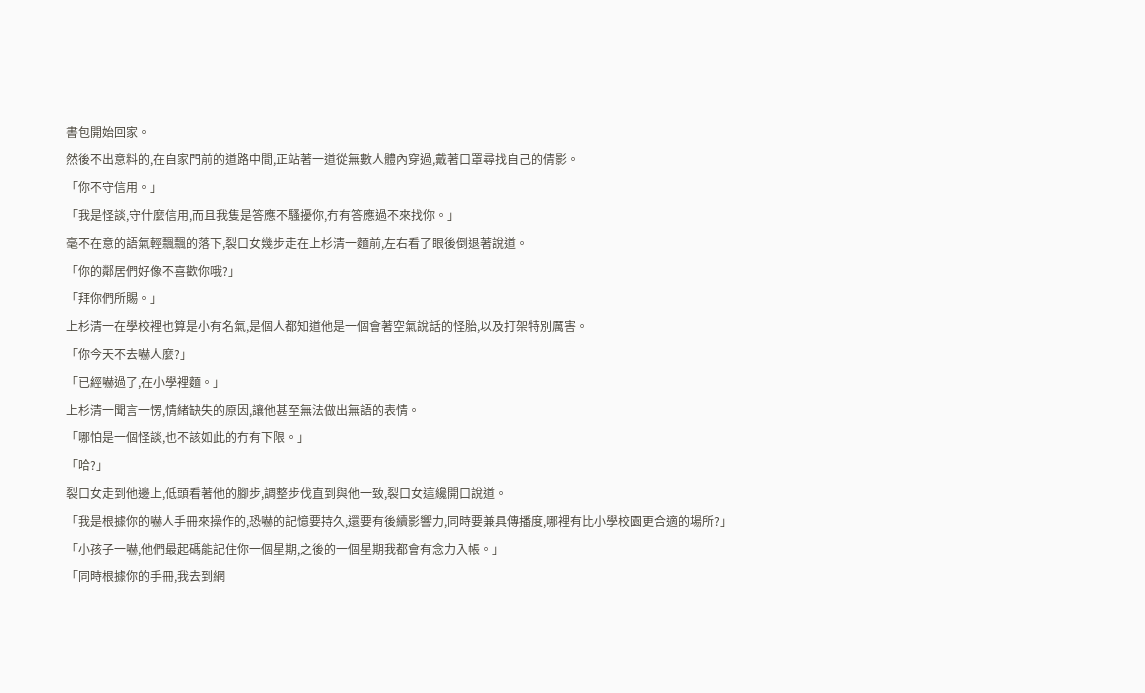書包開始回家。
然後不出意料的,在自家門前的道路中間,正站著一道從無數人體內穿過,戴著口罩尋找自己的倩影。
「你不守信用。」
「我是怪談,守什麼信用,而且我隻是答應不騷擾你,冇有答應過不來找你。」
毫不在意的語氣輕飄飄的落下,裂口女幾步走在上杉清一麵前,左右看了眼後倒退著說道。
「你的鄰居們好像不喜歡你哦?」
「拜你們所賜。」
上杉清一在學校裡也算是小有名氣,是個人都知道他是一個會著空氣說話的怪胎,以及打架特別厲害。
「你今天不去嚇人麼?」
「已經嚇過了,在小學裡麵。」
上杉清一聞言一愣,情緒缺失的原因,讓他甚至無法做出無語的表情。
「哪怕是一個怪談,也不該如此的冇有下限。」
「哈?」
裂口女走到他邊上,低頭看著他的腳步,調整步伐直到與他一致,裂口女這纔開口說道。
「我是根據你的嚇人手冊來操作的,恐嚇的記憶要持久,還要有後續影響力,同時要兼具傳播度,哪裡有比小學校園更合適的場所?」
「小孩子一嚇,他們最起碼能記住你一個星期,之後的一個星期我都會有念力入帳。」
「同時根據你的手冊,我去到網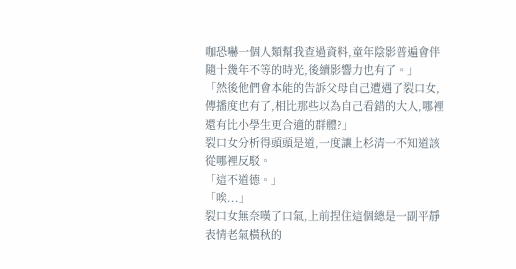咖恐嚇一個人類幫我查過資料,童年陰影普遍會伴隨十幾年不等的時光,後續影響力也有了。」
「然後他們會本能的告訴父母自己遭遇了裂口女,傳播度也有了,相比那些以為自己看錯的大人,哪裡還有比小學生更合適的群體?」
裂口女分析得頭頭是道,一度讓上杉清一不知道該從哪裡反駁。
「這不道德。」
「唉...」
裂口女無奈嘆了口氣,上前捏住這個總是一副平靜表情老氣橫秋的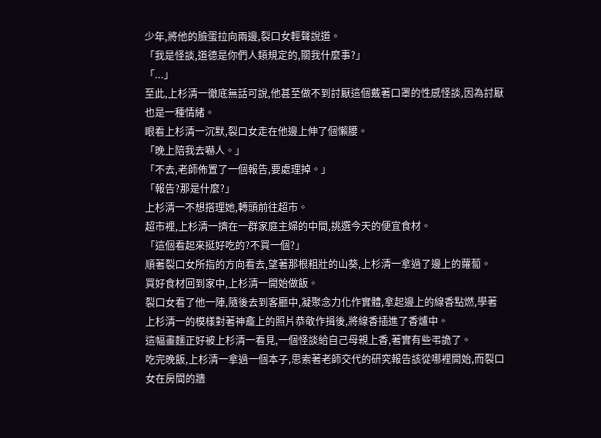少年,將他的臉蛋拉向兩邊,裂口女輕聲說道。
「我是怪談,道德是你們人類規定的,關我什麼事?」
「...」
至此,上杉清一徹底無話可說,他甚至做不到討厭這個戴著口罩的性感怪談,因為討厭也是一種情緒。
眼看上杉清一沉默,裂口女走在他邊上伸了個懶腰。
「晚上陪我去嚇人。」
「不去,老師佈置了一個報告,要處理掉。」
「報告?那是什麼?」
上杉清一不想搭理她,轉頭前往超市。
超市裡,上杉清一擠在一群家庭主婦的中間,挑選今天的便宜食材。
「這個看起來挺好吃的?不買一個?」
順著裂口女所指的方向看去,望著那根粗壯的山葵,上杉清一拿過了邊上的蘿蔔。
買好食材回到家中,上杉清一開始做飯。
裂口女看了他一陣,隨後去到客廳中,凝聚念力化作實體,拿起邊上的線香點燃,學著上杉清一的模樣對著神龕上的照片恭敬作揖後,將線香插進了香爐中。
這幅畫麵正好被上杉清一看見,一個怪談給自己母親上香,著實有些弔詭了。
吃完晚飯,上杉清一拿過一個本子,思索著老師交代的研究報告該從哪裡開始,而裂口女在房間的牆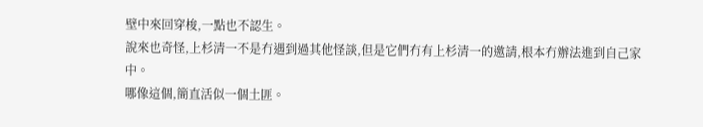壁中來回穿梭,一點也不認生。
說來也奇怪,上杉清一不是冇遇到過其他怪談,但是它們冇有上杉清一的邀請,根本冇辦法進到自己家中。
哪像這個,簡直活似一個土匪。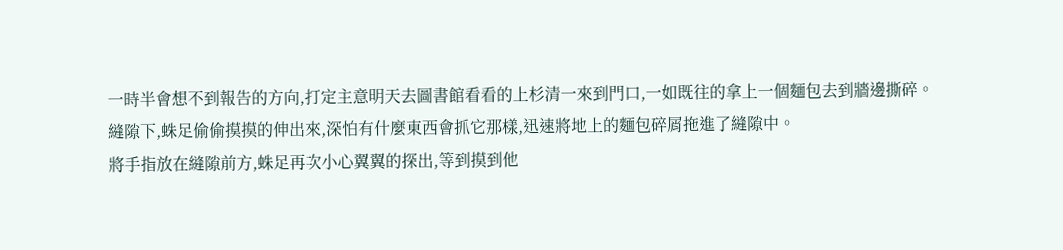一時半會想不到報告的方向,打定主意明天去圖書館看看的上杉清一來到門口,一如既往的拿上一個麵包去到牆邊撕碎。
縫隙下,蛛足偷偷摸摸的伸出來,深怕有什麼東西會抓它那樣,迅速將地上的麵包碎屑拖進了縫隙中。
將手指放在縫隙前方,蛛足再次小心翼翼的探出,等到摸到他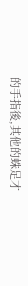的手指後,其他的蛛足才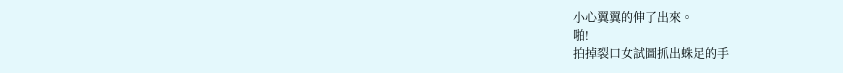小心翼翼的伸了出來。
啪!
拍掉裂口女試圖抓出蛛足的手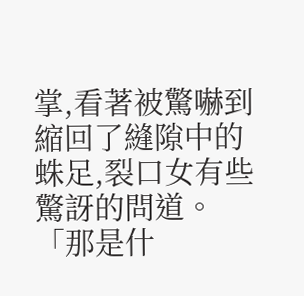掌,看著被驚嚇到縮回了縫隙中的蛛足,裂口女有些驚訝的問道。
「那是什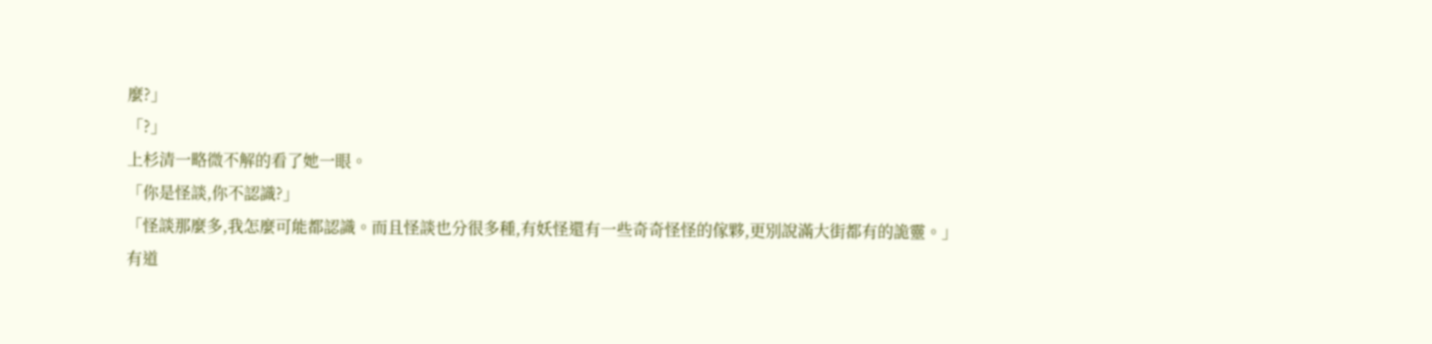麼?」
「?」
上杉清一略微不解的看了她一眼。
「你是怪談,你不認識?」
「怪談那麼多,我怎麼可能都認識。而且怪談也分很多種,有妖怪還有一些奇奇怪怪的傢夥,更別說滿大街都有的詭靈。」
有道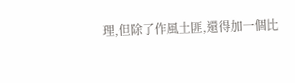理,但除了作風土匪,還得加一個比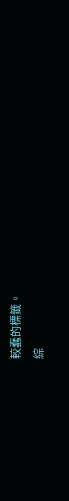較蠢的標籤。
綜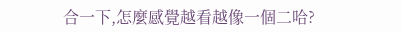合一下,怎麼感覺越看越像一個二哈?